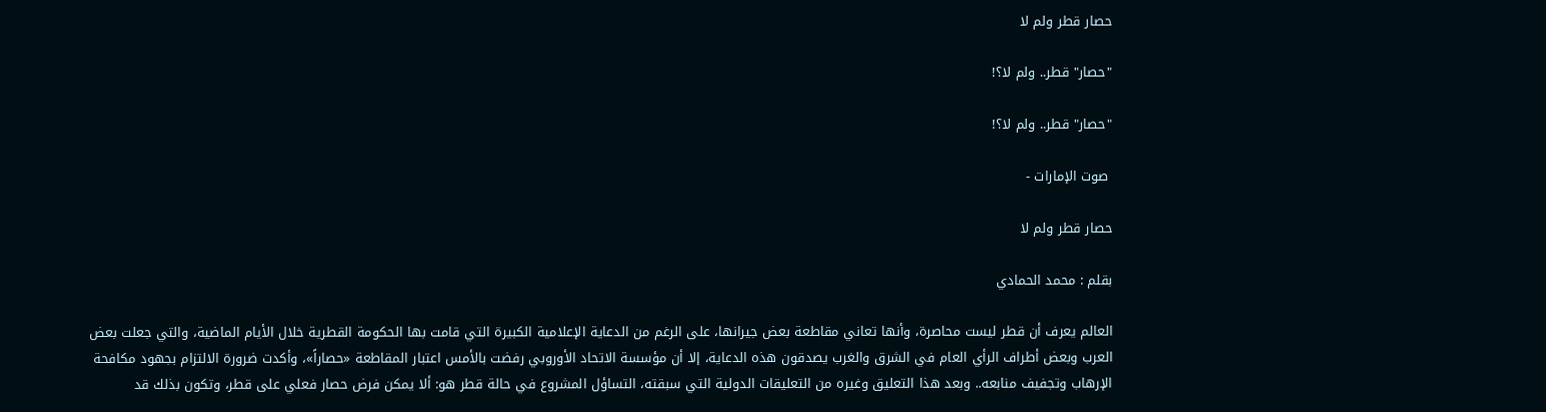حصار قطر ولم لا

"حصار" قطر.. ولم لا؟!

"حصار" قطر.. ولم لا؟!

 صوت الإمارات -

حصار قطر ولم لا

بقلم : محمد الحمادي

العالم يعرف أن قطر ليست محاصرة، وأنها تعاني مقاطعة بعض جيرانها، على الرغم من الدعاية الإعلامية الكبيرة التي قامت بها الحكومة القطرية خلال الأيام الماضية، والتي جعلت بعض العرب وبعض أطراف الرأي العام في الشرق والغرب يصدقون هذه الدعاية، إلا أن مؤسسة الاتحاد الأوروبي رفضت بالأمس اعتبار المقاطعة «حصاراً»، وأكدت ضرورة الالتزام بجهود مكافحة الإرهاب وتجفيف منابعه.. وبعد هذا التعليق وغيره من التعليقات الدولية التي سبقته، التساؤل المشروع في حالة قطر هو: ألا يمكن فرض حصار فعلي على قطر، وتكون بذلك قد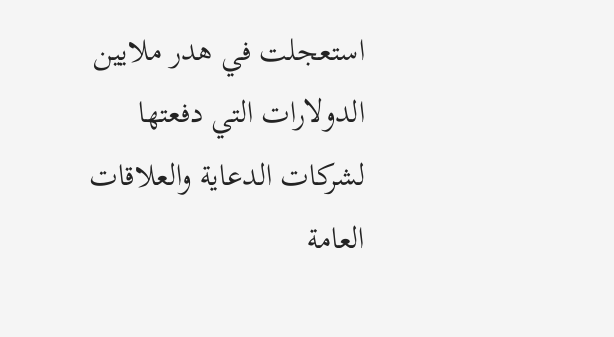استعجلت في هدر ملايين الدولارات التي دفعتها لشركات الدعاية والعلاقات العامة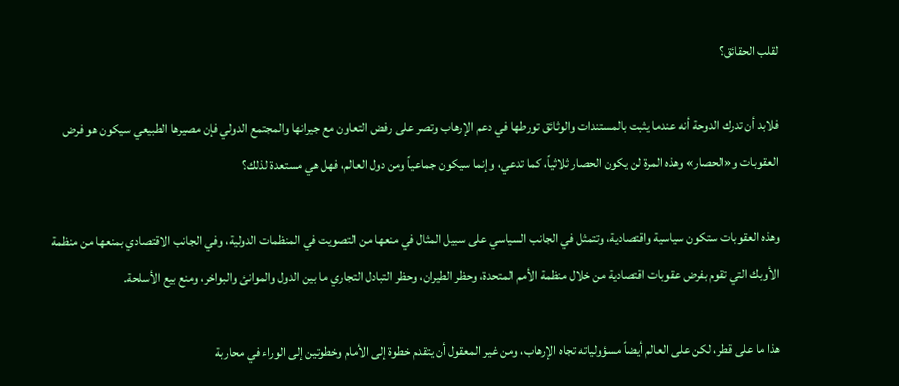لقلب الحقائق؟

فلابد أن تدرك الدوحة أنه عندما يثبت بالمستندات والوثائق تورطها في دعم الإرهاب وتصر على رفض التعاون مع جيرانها والمجتمع الدولي فإن مصيرها الطبيعي سيكون هو فرض العقوبات و«الحصار» وهذه المرة لن يكون الحصار ثلاثياً، كما تدعي، وإنما سيكون جماعياً ومن دول العالم، فهل هي مستعدة لذلك؟

وهذه العقوبات ستكون سياسية واقتصادية، وتتمثل في الجانب السياسي على سبيل المثال في منعها من التصويت في المنظمات الدولية، وفي الجانب الاقتصادي بمنعها من منظمة الأوبك التي تقوم بفرض عقوبات اقتصادية من خلال منظمة الأمم المتحدة، وحظر الطيران، وحظر التبادل التجاري ما بين الدول والموانئ والبواخر، ومنع بيع الأسلحة.

هذا ما على قطر، لكن على العالم أيضاً مسؤولياته تجاه الإرهاب، ومن غير المعقول أن يتقدم خطوة إلى الأمام وخطوتين إلى الوراء في محاربة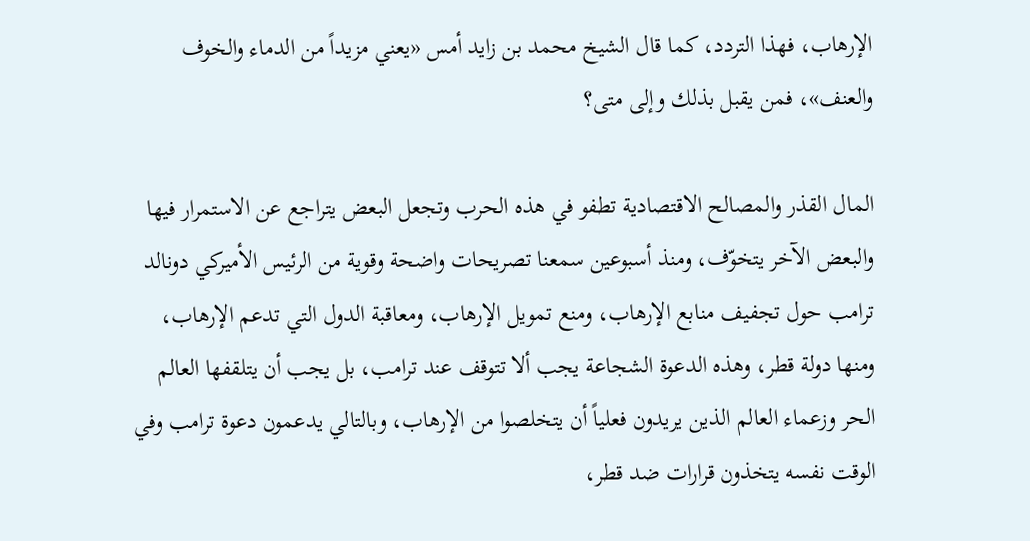الإرهاب، فهذا التردد، كما قال الشيخ محمد بن زايد أمس «يعني مزيداً من الدماء والخوف والعنف»، فمن يقبل بذلك وإلى متى؟

المال القذر والمصالح الاقتصادية تطفو في هذه الحرب وتجعل البعض يتراجع عن الاستمرار فيها والبعض الآخر يتخوّف، ومنذ أسبوعين سمعنا تصريحات واضحة وقوية من الرئيس الأميركي دونالد ترامب حول تجفيف منابع الإرهاب، ومنع تمويل الإرهاب، ومعاقبة الدول التي تدعم الإرهاب، ومنها دولة قطر، وهذه الدعوة الشجاعة يجب ألا تتوقف عند ترامب، بل يجب أن يتلقفها العالم الحر وزعماء العالم الذين يريدون فعلياً أن يتخلصوا من الإرهاب، وبالتالي يدعمون دعوة ترامب وفي الوقت نفسه يتخذون قرارات ضد قطر،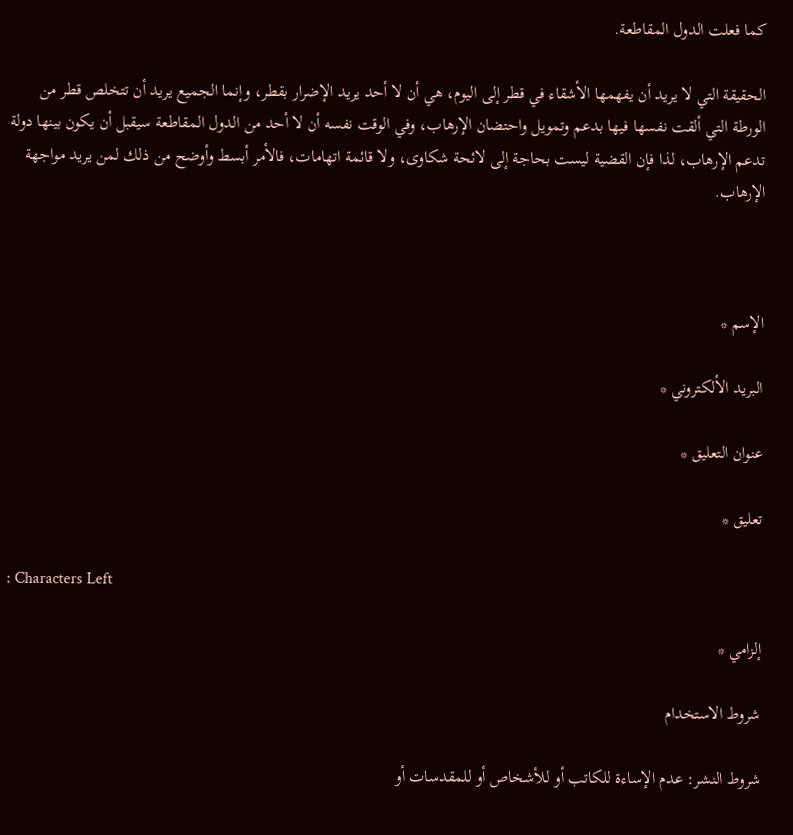كما فعلت الدول المقاطعة.

الحقيقة التي لا يريد أن يفهمها الأشقاء في قطر إلى اليوم، هي أن لا أحد يريد الإضرار بقطر، وإنما الجميع يريد أن تتخلص قطر من الورطة التي ألقت نفسها فيها بدعم وتمويل واحتضان الإرهاب، وفي الوقت نفسه أن لا أحد من الدول المقاطعة سيقبل أن يكون بينها دولة تدعم الإرهاب، لذا فإن القضية ليست بحاجة إلى لائحة شكاوى، ولا قائمة اتهامات، فالأمر أبسط وأوضح من ذلك لمن يريد مواجهة الإرهاب.



الإسم *

البريد الألكتروني *

عنوان التعليق *

تعليق *

: Characters Left

إلزامي *

شروط الاستخدام

شروط النشر: عدم الإساءة للكاتب أو للأشخاص أو للمقدسات أو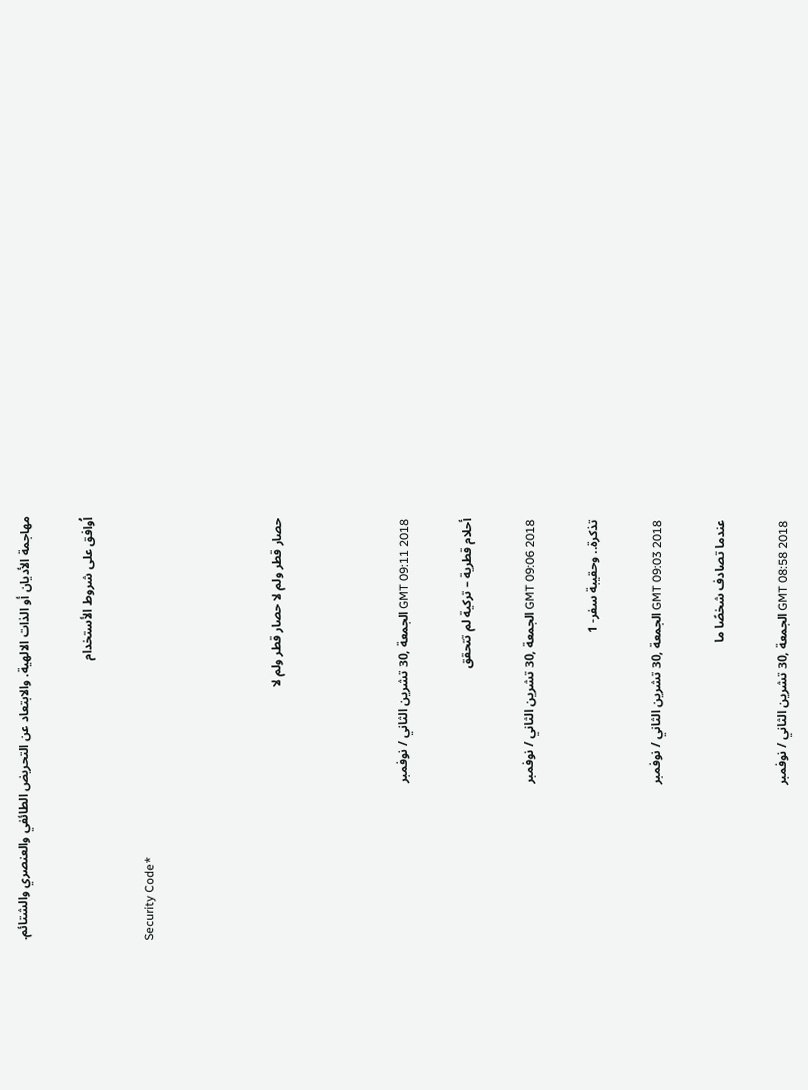مهاجمة الأديان أو الذات الالهية. والابتعاد عن التحريض الطائفي والعنصري والشتائم.

اُوافق على شروط الأستخدام

Security Code*



حصار قطر ولم لا حصار قطر ولم لا



GMT 09:11 2018 الجمعة ,30 تشرين الثاني / نوفمبر

أحلام قطرية – تركية لم تتحقق

GMT 09:06 2018 الجمعة ,30 تشرين الثاني / نوفمبر

تذكرة.. وحقيبة سفر- 1

GMT 09:03 2018 الجمعة ,30 تشرين الثاني / نوفمبر

عندما تصادف شخصًا ما

GMT 08:58 2018 الجمعة ,30 تشرين الثاني / نوفمبر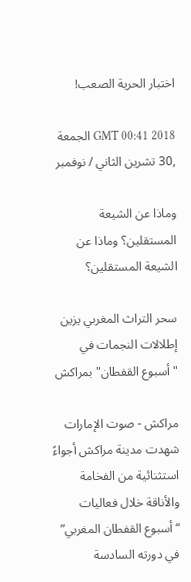اختبار الحرية الصعب!

GMT 00:41 2018 الجمعة ,30 تشرين الثاني / نوفمبر

وماذا عن الشيعة المستقلين؟ وماذا عن الشيعة المستقلين؟

سحر التراث المغربي يزين إطلالات النجمات في "أسبوع القفطان" بمراكش

مراكش - صوت الإمارات
شهدت مدينة مراكش أجواءً استثنائية من الفخامة والأناقة خلال فعاليات “أسبوع القفطان المغربي” في دورته السادسة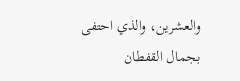والعشرين، والذي احتفى بجمال القفطان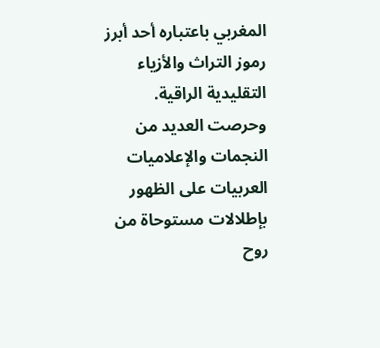المغربي باعتباره أحد أبرز رموز التراث والأزياء التقليدية الراقية. وحرصت العديد من النجمات والإعلاميات العربيات على الظهور بإطلالات مستوحاة من روح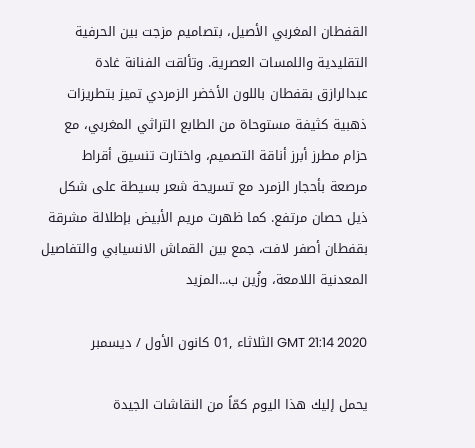القفطان المغربي الأصيل، بتصاميم مزجت بين الحرفية التقليدية واللمسات العصرية. وتألقت الفنانة غادة عبدالرازق بقفطان باللون الأخضر الزمردي تميز بتطريزات ذهبية كثيفة مستوحاة من الطابع التراثي المغربي، مع حزام مطرز أبرز أناقة التصميم، واختارت تنسيق أقراط مرصعة بأحجار الزمرد مع تسريحة شعر بسيطة على شكل ذيل حصان مرتفع. كما ظهرت مريم الأبيض بإطلالة مشرقة بقفطان أصفر لافت، جمع بين القماش الانسيابي والتفاصيل المعدنية اللامعة، وزُين ب...المزيد

GMT 21:14 2020 الثلاثاء ,01 كانون الأول / ديسمبر

يحمل إليك هذا اليوم كمّاً من النقاشات الجيدة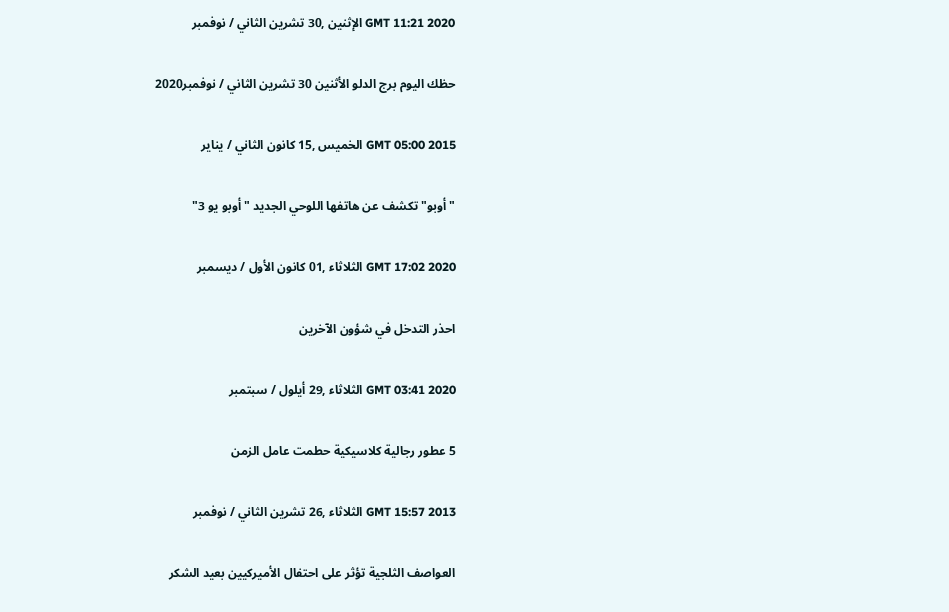GMT 11:21 2020 الإثنين ,30 تشرين الثاني / نوفمبر

حظك اليوم برج الدلو الأثنين 30 تشرين الثاني / نوفمبر2020

GMT 05:00 2015 الخميس ,15 كانون الثاني / يناير

"أوبو" تكشف عن هاتفها اللوحي الجديد "أوبو يو 3"

GMT 17:02 2020 الثلاثاء ,01 كانون الأول / ديسمبر

احذر التدخل في شؤون الآخرين

GMT 03:41 2020 الثلاثاء ,29 أيلول / سبتمبر

5 عطور رجالية كلاسيكية حطمت عامل الزمن

GMT 15:57 2013 الثلاثاء ,26 تشرين الثاني / نوفمبر

العواصف الثلجية تؤثر على احتفال الأميركيين بعيد الشكر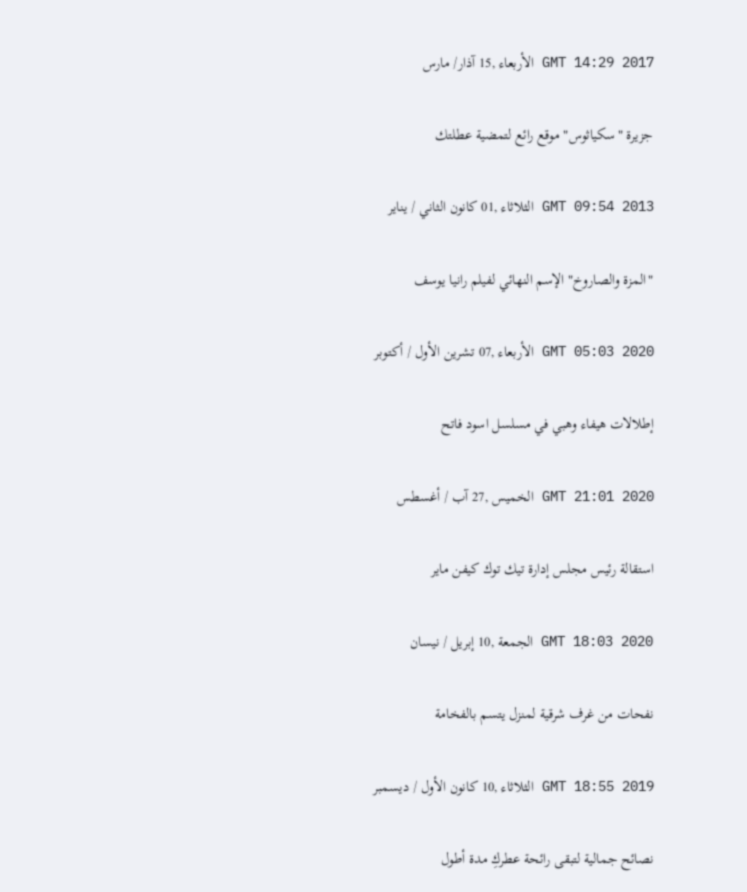GMT 14:29 2017 الأربعاء ,15 آذار/ مارس

جزيرة "سكياثوس" موقع رائع لتمضية عطلتك

GMT 09:54 2013 الثلاثاء ,01 كانون الثاني / يناير

"المزة والصاروخ" الإسم النهائي لفيلم رانيا يوسف

GMT 05:03 2020 الأربعاء ,07 تشرين الأول / أكتوبر

إطلالات هيفاء وهبي في مسلسل اسود فاتح

GMT 21:01 2020 الخميس ,27 آب / أغسطس

استقالة رئيس مجلس إدارة تيك توك كيفن ماير

GMT 18:03 2020 الجمعة ,10 إبريل / نيسان

نفحات من غرف شرقية لمنزل يتسم بالفخامة

GMT 18:55 2019 الثلاثاء ,10 كانون الأول / ديسمبر

نصائح جمالية لتبقى رائحة عطركِ مدة أطول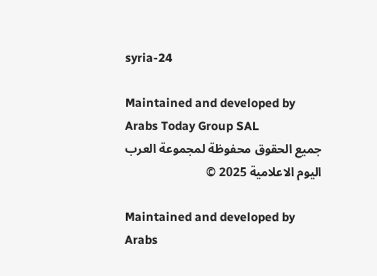syria-24

Maintained and developed by Arabs Today Group SAL
جميع الحقوق محفوظة لمجموعة العرب اليوم الاعلامية 2025 ©

Maintained and developed by Arabs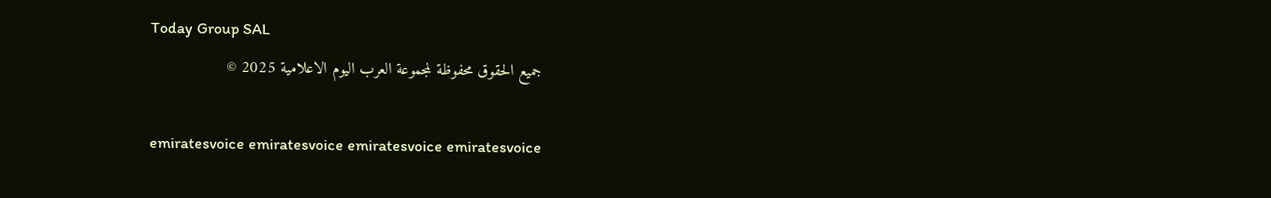Today Group SAL
جميع الحقوق محفوظة لمجموعة العرب اليوم الاعلامية 2025 ©

emiratesvoice emiratesvoice emiratesvoice emiratesvoice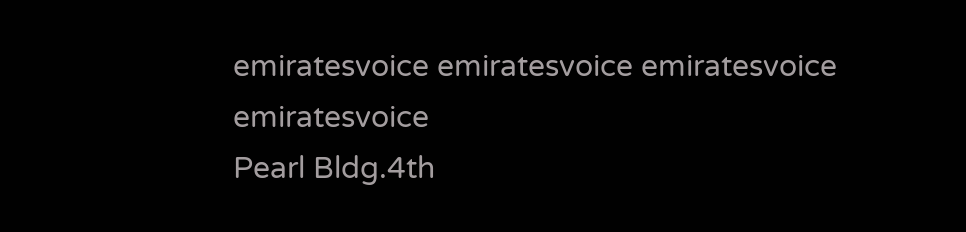emiratesvoice emiratesvoice emiratesvoice
emiratesvoice
Pearl Bldg.4th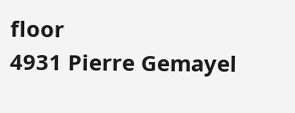floor
4931 Pierre Gemayel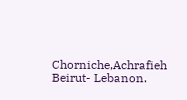Chorniche,Achrafieh
Beirut- Lebanon.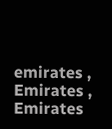emirates , Emirates , Emirates